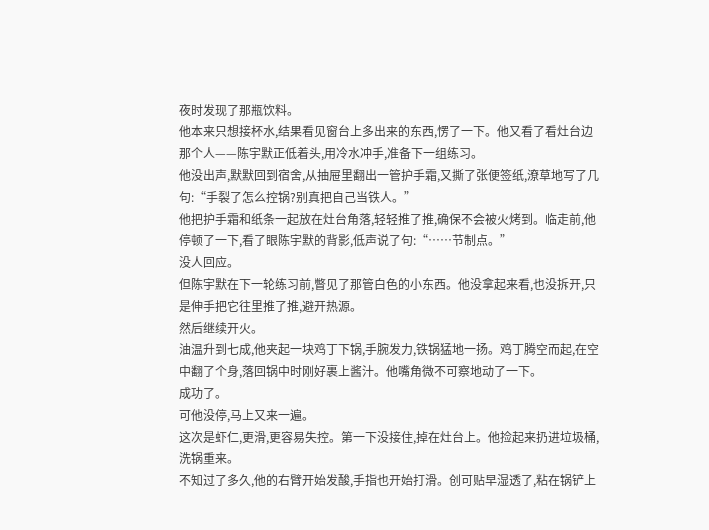夜时发现了那瓶饮料。
他本来只想接杯水,结果看见窗台上多出来的东西,愣了一下。他又看了看灶台边那个人——陈宇默正低着头,用冷水冲手,准备下一组练习。
他没出声,默默回到宿舍,从抽屉里翻出一管护手霜,又撕了张便签纸,潦草地写了几句:“手裂了怎么控锅?别真把自己当铁人。”
他把护手霜和纸条一起放在灶台角落,轻轻推了推,确保不会被火烤到。临走前,他停顿了一下,看了眼陈宇默的背影,低声说了句:“……节制点。”
没人回应。
但陈宇默在下一轮练习前,瞥见了那管白色的小东西。他没拿起来看,也没拆开,只是伸手把它往里推了推,避开热源。
然后继续开火。
油温升到七成,他夹起一块鸡丁下锅,手腕发力,铁锅猛地一扬。鸡丁腾空而起,在空中翻了个身,落回锅中时刚好裹上酱汁。他嘴角微不可察地动了一下。
成功了。
可他没停,马上又来一遍。
这次是虾仁,更滑,更容易失控。第一下没接住,掉在灶台上。他捡起来扔进垃圾桶,洗锅重来。
不知过了多久,他的右臂开始发酸,手指也开始打滑。创可贴早湿透了,粘在锅铲上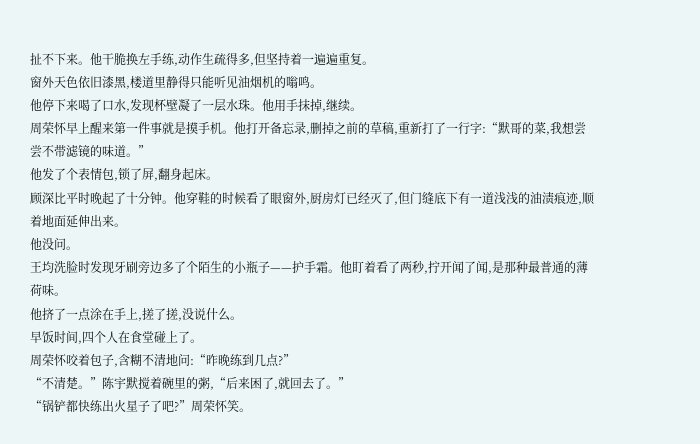扯不下来。他干脆换左手练,动作生疏得多,但坚持着一遍遍重复。
窗外天色依旧漆黑,楼道里静得只能听见油烟机的嗡鸣。
他停下来喝了口水,发现杯壁凝了一层水珠。他用手抹掉,继续。
周荣怀早上醒来第一件事就是摸手机。他打开备忘录,删掉之前的草稿,重新打了一行字:“默哥的菜,我想尝尝不带滤镜的味道。”
他发了个表情包,锁了屏,翻身起床。
顾深比平时晚起了十分钟。他穿鞋的时候看了眼窗外,厨房灯已经灭了,但门缝底下有一道浅浅的油渍痕迹,顺着地面延伸出来。
他没问。
王均洗脸时发现牙刷旁边多了个陌生的小瓶子——护手霜。他盯着看了两秒,拧开闻了闻,是那种最普通的薄荷味。
他挤了一点涂在手上,搓了搓,没说什么。
早饭时间,四个人在食堂碰上了。
周荣怀咬着包子,含糊不清地问:“昨晚练到几点?”
“不清楚。”陈宇默搅着碗里的粥,“后来困了,就回去了。”
“锅铲都快练出火星子了吧?”周荣怀笑。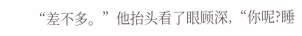“差不多。”他抬头看了眼顾深,“你呢?睡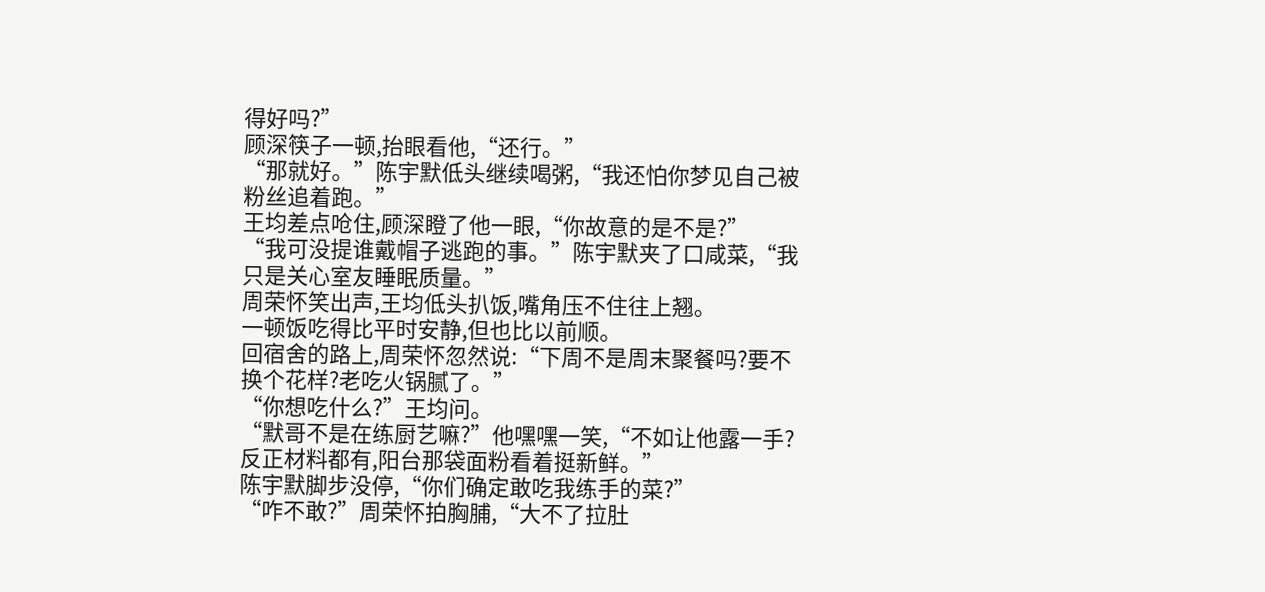得好吗?”
顾深筷子一顿,抬眼看他,“还行。”
“那就好。”陈宇默低头继续喝粥,“我还怕你梦见自己被粉丝追着跑。”
王均差点呛住,顾深瞪了他一眼,“你故意的是不是?”
“我可没提谁戴帽子逃跑的事。”陈宇默夹了口咸菜,“我只是关心室友睡眠质量。”
周荣怀笑出声,王均低头扒饭,嘴角压不住往上翘。
一顿饭吃得比平时安静,但也比以前顺。
回宿舍的路上,周荣怀忽然说:“下周不是周末聚餐吗?要不换个花样?老吃火锅腻了。”
“你想吃什么?”王均问。
“默哥不是在练厨艺嘛?”他嘿嘿一笑,“不如让他露一手?反正材料都有,阳台那袋面粉看着挺新鲜。”
陈宇默脚步没停,“你们确定敢吃我练手的菜?”
“咋不敢?”周荣怀拍胸脯,“大不了拉肚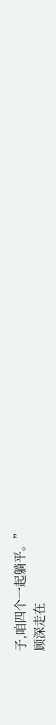子,咱四个一起躺平。”
顾深走在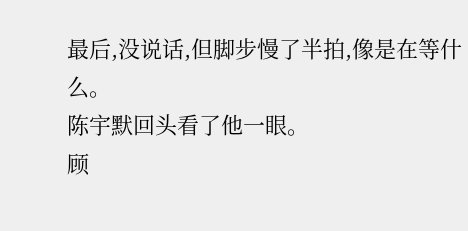最后,没说话,但脚步慢了半拍,像是在等什么。
陈宇默回头看了他一眼。
顾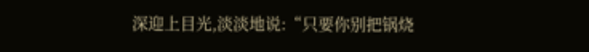深迎上目光,淡淡地说:“只要你别把锅烧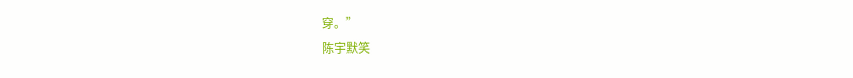穿。”
陈宇默笑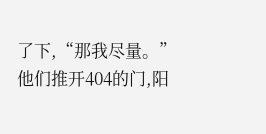了下,“那我尽量。”
他们推开404的门,阳